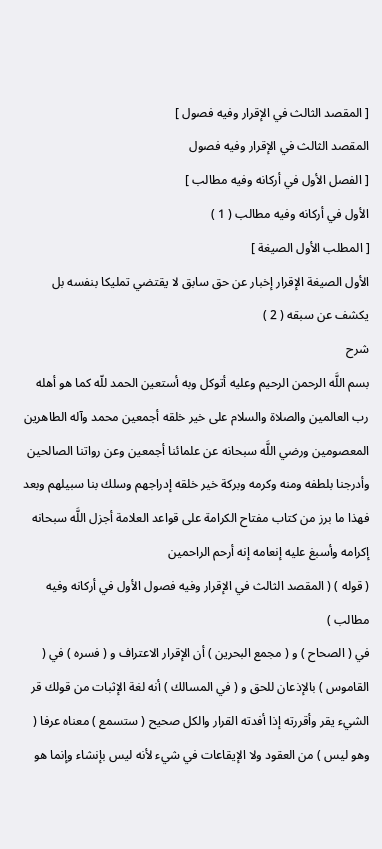[ المقصد الثالث في الإقرار وفيه فصول ]
المقصد الثالث في الإقرار وفيه فصول
[ الفصل الأول في أركانه وفيه مطالب ]
الأول في أركانه وفيه مطالب ( 1 )
[ المطلب الأول الصيغة ]
الأول الصيغة الإقرار إخبار عن حق سابق لا يقتضي تمليكا بنفسه بل يكشف عن سبقه ( 2 )
شرح
بسم اللَّه الرحمن الرحيم وعليه أتوكل وبه أستعين الحمد للّه كما هو أهله رب العالمين والصلاة والسلام على خير خلقه أجمعين محمد وآله الطاهرين المعصومين ورضي اللَّه سبحانه عن علمائنا أجمعين وعن رواتنا الصالحين وأدرجنا بلطفه ومنه وكرمه وبركة خير خلقه إدراجهم وسلك بنا سبيلهم وبعد فهذا ما برز من كتاب مفتاح الكرامة على قواعد العلامة أجزل اللَّه سبحانه إكرامه وأسبغ عليه إنعامه إنه أرحم الراحمين
( قوله ) ( المقصد الثالث في الإقرار وفيه فصول الأول في أركانه وفيه مطالب )
في ( الصحاح ) و ( مجمع البحرين ) أن الإقرار الاعتراف و ( فسره ) في ( القاموس ) بالإذعان للحق و ( في المسالك ) أنه لغة الإثبات من قولك قر الشيء يقر وأقررته إذا أفدته القرار والكل صحيح ( ستسمع ) معناه عرفا ( وهو ليس ) من العقود ولا الإيقاعات في شيء لأنه ليس بإنشاء وإنما هو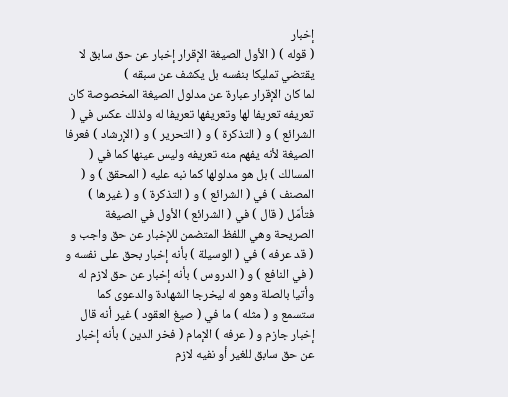إخبار
( قوله ) ( الأول الصيغة الإقرار إخبار عن حق سابق لا يقتضي تمليكا بنفسه بل يكشف عن سبقه )
لما كان الإقرار عبارة عن مدلول الصيغة المخصوصة كان تعريفه تعريفا لها وتعريفها تعريفا له ولذلك عكس في ( الشرائع ) و ( التذكرة ) و ( التحرير ) و ( الإرشاد ) فعرفا الصيغة لأنه يفهم منه تعريفه وليس عينها كما في ( المسالك ) بل هو مدلولها كما نبه عليه ( المحقق ) و ( المصنف ) في ( الشرائع ) و ( التذكرة ) و ( غيرها ) فتأمّل ( قال ) في ( الشرائع ) الأول في الصيغة الصريحة وهي اللفظ المتضمن للإخبار عن حق واجب و ( قد عرفه ) في ( الوسيلة ) بأنه إخبار بحق على نفسه و ( في النافع ) و ( الدروس ) بأنه إخبار عن حق لازم له وأتيا بالصلة وهو له ليخرجا الشهادة والدعوى كما ستسمع و ( مثله ) ما في ( صيغ العقود ) غير أنه قال إخبار جازم و ( عرفه ) الإمام ( فخر الدين ) بأنه إخبار عن حق سابق للغير أو نفيه لازم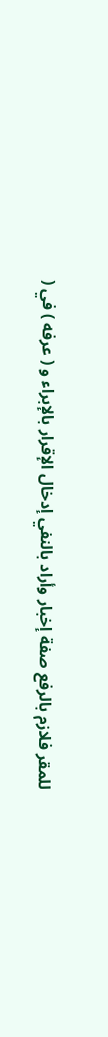للمقر فلازم بالرفع صفة إخبار وأراد بالنفي إدخال الإقرار بالإبراء و ( عرفه ) في (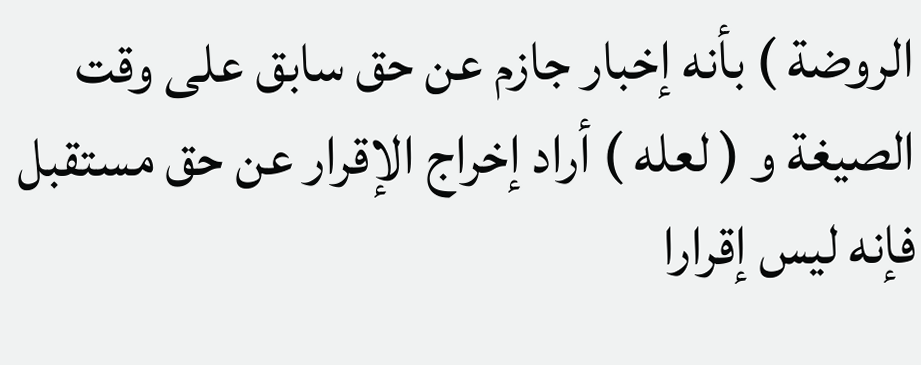الروضة ) بأنه إخبار جازم عن حق سابق على وقت الصيغة و ( لعله ) أراد إخراج الإقرار عن حق مستقبل فإنه ليس إقرارا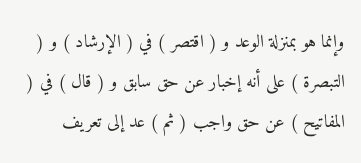وإنما هو بمنزلة الوعد و ( اقتصر ) في ( الإرشاد ) و ( التبصرة ) على أنه إخبار عن حق سابق و ( قال ) في ( المفاتيح ) عن حق واجب ( ثم ) عد إلى تعريف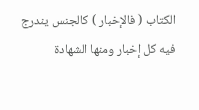الكتاب ( فالإخبار ) كالجنس يندرج فيه كل إخبار ومنها الشهادة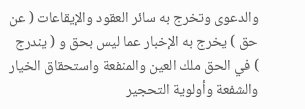والدعوى وتخرج به سائر العقود والإيقاعات ( عن حق ) يخرج به الإخبار عما ليس بحق و ( يندرج ) في الحق ملك العين والمنفعة واستحقاق الخيار والشفعة وأولوية التحجير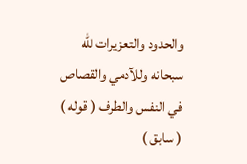والحدود والتعزيرات للّه سبحانه وللآدمي والقصاص في النفس والطرف ( قوله ) ( سابق )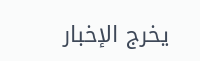يخرج الإخبار